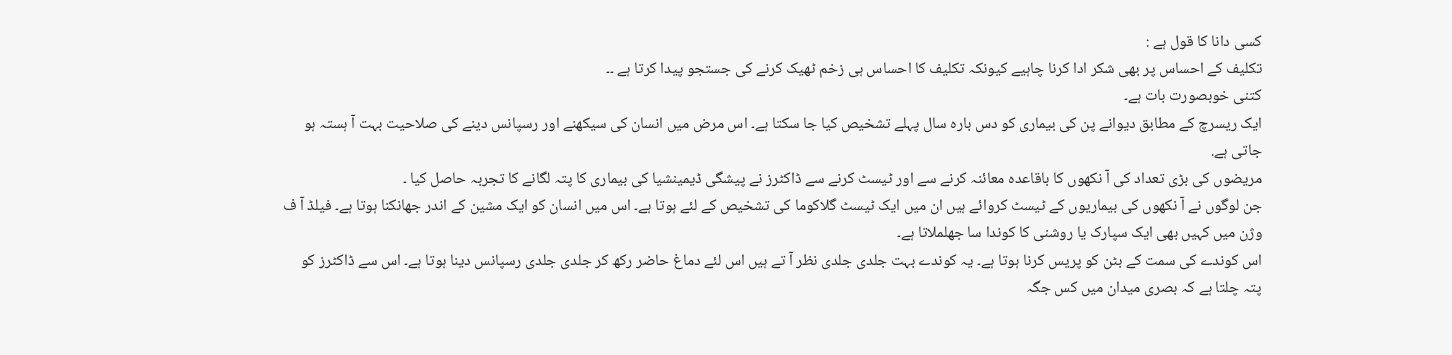کسی دانا کا قول ہے :
تکلیف کے احساس پر بھی شکر ادا کرنا چاہیے کیونکہ تکلیف کا احساس ہی زخم ٹھیک کرنے کی جستجو پیدا کرتا ہے ۔۔
کتنی خوبصورت بات ہے۔
ایک ریسرچ کے مطابق دیوانے پن کی بیماری کو دس بارہ سال پہلے تشخیص کیا جا سکتا ہے۔ اس مرض میں انسان کی سیکھنے اور رسپانس دینے کی صلاحیت بہت آ ہستہ ہو جاتی ہے.
مریضوں کی بڑی تعداد کی آ نکھوں کا باقاعدہ معائنہ کرنے سے اور ٹیسٹ کرنے سے ڈاکٹرز نے پیشگی ڈیمینشیا کی بیماری کا پتہ لگانے کا تجربہ حاصل کیا ۔
جن لوگوں نے آ نکھوں کی بیماریوں کے ٹیسٹ کروائے ہیں ان میں ایک ٹیسٹ گلاکوما کی تشخیص کے لئے ہوتا ہے۔ اس میں انسان کو ایک مشین کے اندر جھانکنا ہوتا ہے۔ فیلڈ آ ف وژن میں کہیں بھی ایک سپارک یا روشنی کا کوندا سا جھلملاتا ہے۔
اس کوندے کی سمت کے بٹن کو پریس کرنا ہوتا ہے۔ یہ کوندے بہت جلدی جلدی نظر آ تے ہیں اس لئے دماغ حاضر رکھ کر جلدی جلدی رسپانس دینا ہوتا ہے۔ اس سے ڈاکٹرز کو پتہ چلتا ہے کہ بصری میدان میں کس جگہ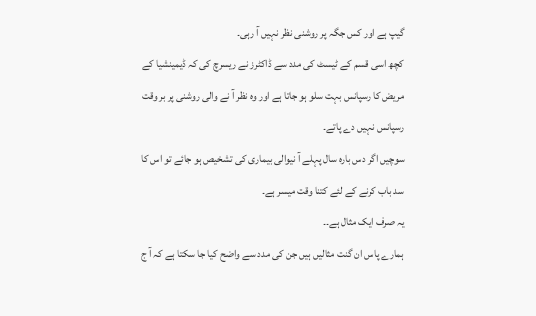گیپ ہے اور کس جگہ پر روشنی نظر نہیں آ رہی۔
کچھ اسی قسم کے ٹیسٹ کی مدد سے ڈاکٹرز نے ریسرچ کی کہ ڈیمینشیا کے مریض کا رسپانس بہت سلو ہو جاتا ہے اور وہ نظر آ نے والی روشنی پر بر وقت رسپانس نہیں دے پاتے۔
سوچیں اگر دس بارہ سال پہلے آ نیوالی بیماری کی تشخیص ہو جائے تو اس کا سد باب کرنے کے لئے کتنا وقت میسر ہے۔
یہ صرف ایک مثال ہے۔۔
ہمارے پاس ان گنت مثالیں ہیں جن کی مدد سے واضح کیا جا سکتا ہے کہ آ ج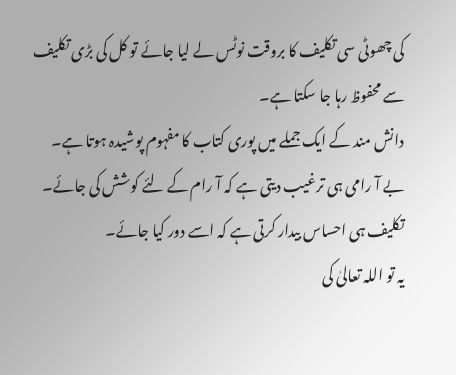کی چھوٹی سی تکلیف کا بروقت نوٹس لے لیا جائے تو کل کی بڑی تکلیف سے محفوظ رہا جا سکتا ہے۔
دانش مند کے ایک جملے میں پوری کتاب کا مفہوم پوشیدہ ہوتا ہے۔
بے آ رامی ہی ترغیب دیتی ہے کہ آ رام کے لئے کوشش کی جائے۔
تکلیف ہی احساس بیدار کرتی ہے کہ اسے دور کیا جائے۔
یہ تو اللہ تعالیٰ کی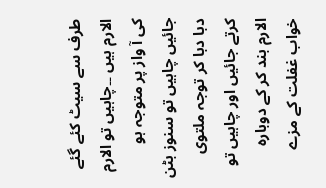طرف سے سیٹ کئے گئے الارم ہیں ۔۔چاہیں تو الارم کی آ واز پر متوجہ ہو جائیں چاہیں تو سنوز بٹن دبا دبا کر توجہ ملتوی کرتے جائیں اور چاہیں تو الارم بند کر کے دوبارہ خواب غفلت کے مزے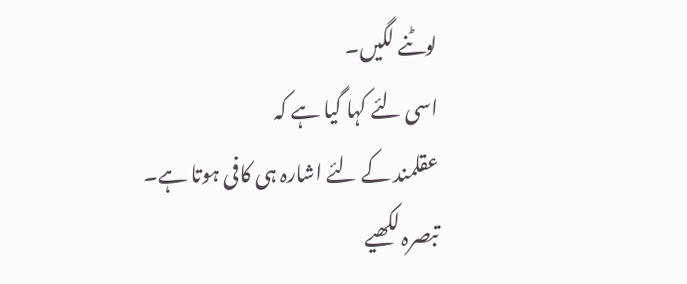لوٹنے لگیں۔
اسی لئے کہا گیا ہے کہ
عقلمند کے لئے اشارہ ہی کافی ہوتا ہے۔
تبصرہ لکھیے